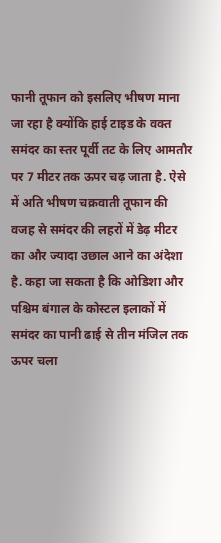फानी तूफान को इसलिए भीषण माना जा रहा है क्योंकि हाई टाइड के वक्त समंदर का स्तर पूर्वी तट के लिए आमतौर पर 7 मीटर तक ऊपर चढ़ जाता है. ऐसे में अति भीषण चक्रवाती तूफान की वजह से समंदर की लहरों में डेढ़ मीटर का और ज्यादा उछाल आने का अंदेशा है. कहा जा सकता है कि ओडिशा और पश्चिम बंगाल के कोस्टल इलाकों में समंदर का पानी ढाई से तीन मंजिल तक ऊपर चला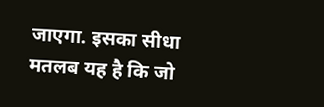जाएगा. इसका सीधा मतलब यह है कि जो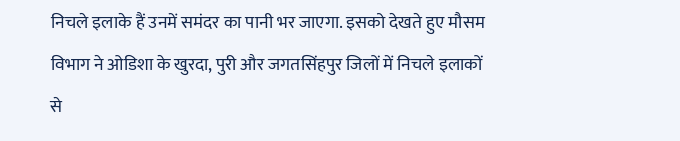निचले इलाके हैं उनमें समंदर का पानी भर जाएगा. इसको देखते हुए मौसम विभाग ने ओडिशा के खुरदा, पुरी और जगतसिंहपुर जिलों में निचले इलाकों से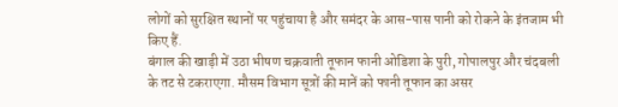लोगों को सुरक्षित स्थानों पर पहुंचाया है और समंदर के आस-पास पानी को रोकने के इंतजाम भी किए हैं.
बंगाल की खाड़ी में उठा भीषण चक्रवाती तूफान फानी ओडिशा के पुरी, गोपालपुर और चंदबली के तट से टकराएगा. मौसम विभाग सूत्रों की मानें को फानी तूफान का असर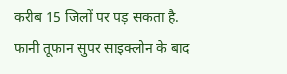करीब 15 जिलों पर पड़ सकता है.
फानी तूफान सुपर साइक्लोन के बाद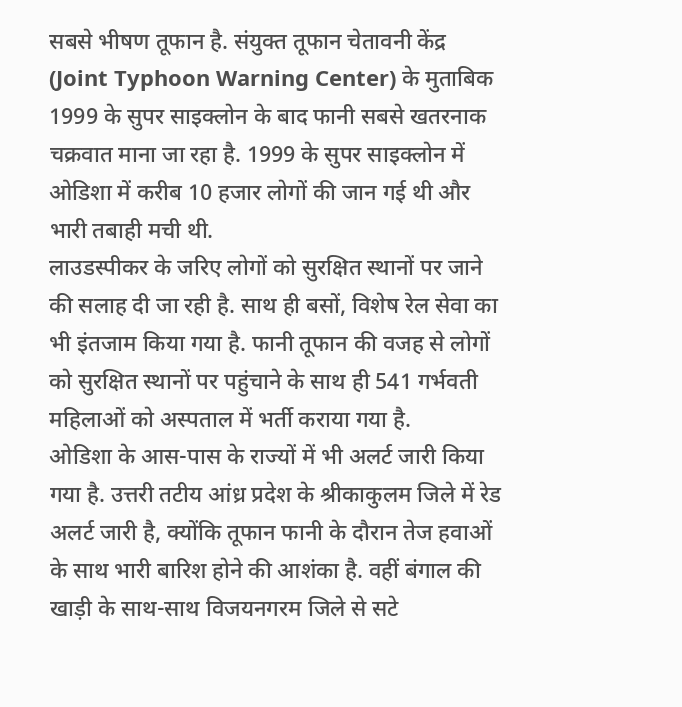सबसे भीषण तूफान है. संयुक्त तूफान चेतावनी केंद्र (Joint Typhoon Warning Center) के मुताबिक 1999 के सुपर साइक्लोन के बाद फानी सबसे खतरनाक चक्रवात माना जा रहा है. 1999 के सुपर साइक्लोन में ओडिशा में करीब 10 हजार लोगों की जान गई थी और भारी तबाही मची थी.
लाउडस्पीकर के जरिए लोगों को सुरक्षित स्थानों पर जाने की सलाह दी जा रही है. साथ ही बसों, विशेष रेल सेवा का भी इंतजाम किया गया है. फानी तूफान की वजह से लोगों को सुरक्षित स्थानों पर पहुंचाने के साथ ही 541 गर्भवती महिलाओं को अस्पताल में भर्ती कराया गया है.
ओडिशा के आस-पास के राज्यों में भी अलर्ट जारी किया गया है. उत्तरी तटीय आंध्र प्रदेश के श्रीकाकुलम जिले में रेड अलर्ट जारी है, क्योंकि तूफान फानी के दौरान तेज हवाओं के साथ भारी बारिश होने की आशंका है. वहीं बंगाल की खाड़ी के साथ-साथ विजयनगरम जिले से सटे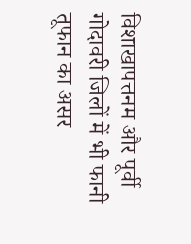विशाखापत्तनम और पूर्वी गोदावरी जिलों में भी फानी तूफान का असर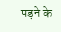पड़ने के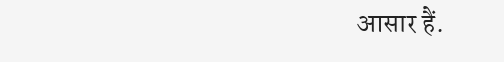आसार हैं.